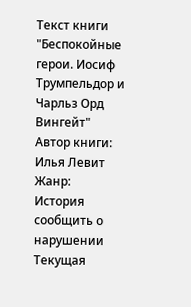Текст книги "Беспокойные герои. Иосиф Трумпельдор и Чарльз Орд Вингейт"
Автор книги: Илья Левит
Жанр:
История
сообщить о нарушении
Текущая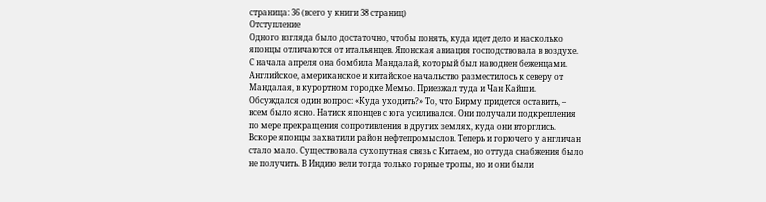страница: 36 (всего у книги 38 страниц)
Отступление
Одного взгляда было достаточно, чтобы понять, куда идет дело и насколько японцы отличаются от итальянцев. Японская авиация господствовала в воздухе. С начала апреля она бомбила Мандалай, который был наводнен беженцами. Английское, американское и китайское начальство разместилось к северу от Мандалая, в курортном городке Мемьо. Приезжал туда и Чан Кайши. Обсуждался один вопрос: «Куда уходить?» То, что Бирму придется оставить, – всем было ясно. Натиск японцев с юга усиливался. Они получали подкрепления по мере прекращения сопротивления в других землях, куда они вторглись. Вскоре японцы захватили район нефтепромыслов. Теперь и горючего у англичан стало мало. Существовала сухопутная связь с Китаем, но оттуда снабжения было не получить. В Индию вели тогда только горные тропы, но и они были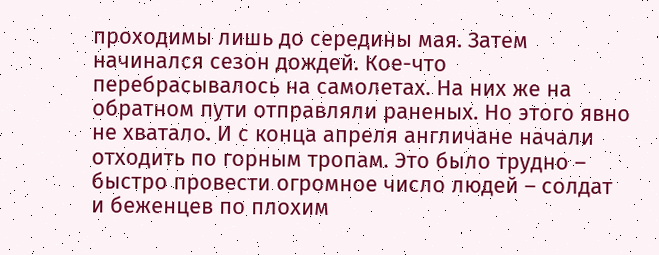проходимы лишь до середины мая. Затем начинался сезон дождей. Кое-что перебрасывалось на самолетах. На них же на обратном пути отправляли раненых. Но этого явно не хватало. И с конца апреля англичане начали отходить по горным тропам. Это было трудно – быстро провести огромное число людей – солдат и беженцев по плохим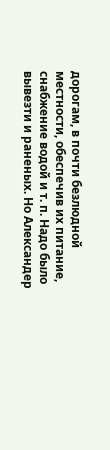дорогам, в почти безлюдной местности, обеспечив их питание, снабжение водой и т. п. Надо было вывезти и раненых. Но Александер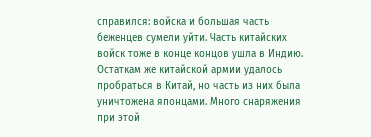справился: войска и большая часть беженцев сумели уйти. Часть китайских войск тоже в конце концов ушла в Индию. Остаткам же китайской армии удалось пробраться в Китай, но часть из них была уничтожена японцами. Много снаряжения при этой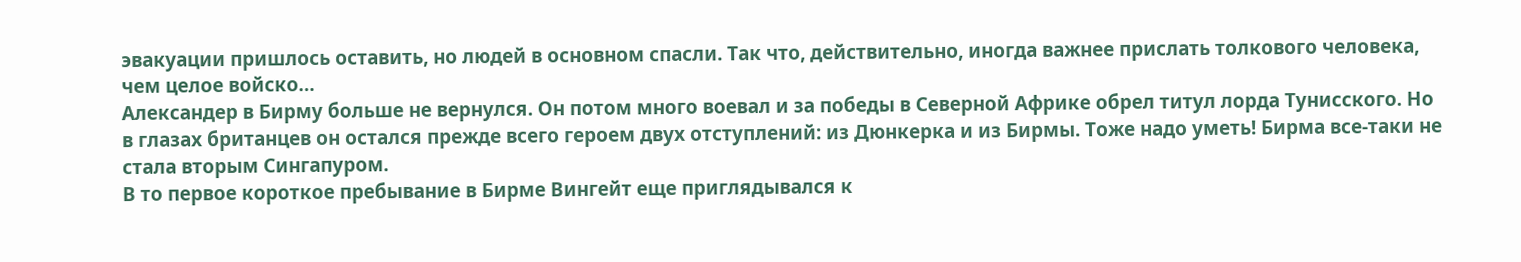эвакуации пришлось оставить, но людей в основном спасли. Так что, действительно, иногда важнее прислать толкового человека, чем целое войско…
Александер в Бирму больше не вернулся. Он потом много воевал и за победы в Северной Африке обрел титул лорда Тунисского. Но в глазах британцев он остался прежде всего героем двух отступлений: из Дюнкерка и из Бирмы. Тоже надо уметь! Бирма все-таки не стала вторым Сингапуром.
В то первое короткое пребывание в Бирме Вингейт еще приглядывался к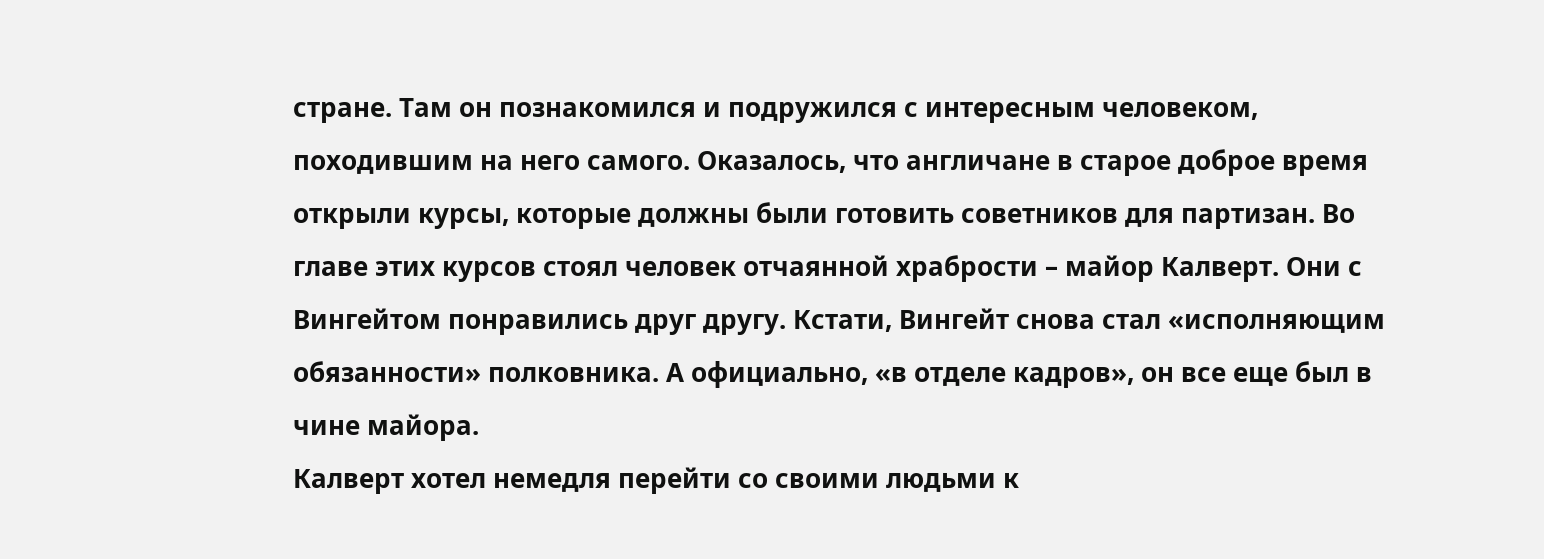стране. Там он познакомился и подружился с интересным человеком, походившим на него самого. Оказалось, что англичане в старое доброе время открыли курсы, которые должны были готовить советников для партизан. Во главе этих курсов стоял человек отчаянной храбрости – майор Калверт. Они с Вингейтом понравились друг другу. Кстати, Вингейт снова стал «исполняющим обязанности» полковника. А официально, «в отделе кадров», он все еще был в чине майора.
Калверт хотел немедля перейти со своими людьми к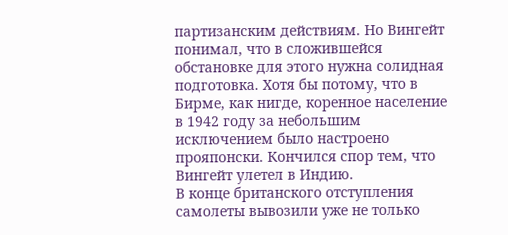партизанским действиям. Но Вингейт понимал, что в сложившейся обстановке для этого нужна солидная подготовка. Хотя бы потому, что в Бирме, как нигде, коренное население в 1942 году за небольшим исключением было настроено прояпонски. Кончился спор тем, что Вингейт улетел в Индию.
В конце британского отступления самолеты вывозили уже не только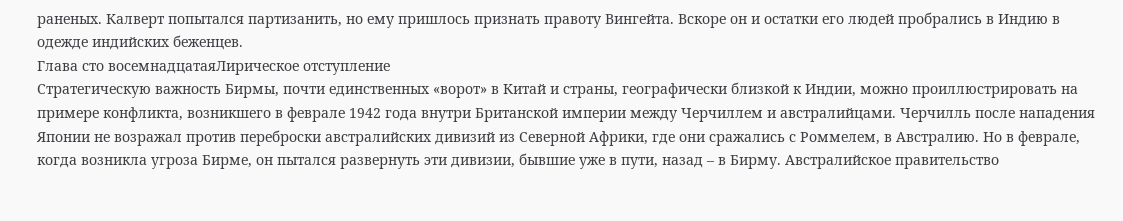раненых. Калверт попытался партизанить, но ему пришлось признать правоту Вингейта. Вскоре он и остатки его людей пробрались в Индию в одежде индийских беженцев.
Глава сто восемнадцатаяЛирическое отступление
Стратегическую важность Бирмы, почти единственных «ворот» в Китай и страны, географически близкой к Индии, можно проиллюстрировать на примере конфликта, возникшего в феврале 1942 года внутри Британской империи между Черчиллем и австралийцами. Черчилль после нападения Японии не возражал против переброски австралийских дивизий из Северной Африки, где они сражались с Роммелем, в Австралию. Но в феврале, когда возникла угроза Бирме, он пытался развернуть эти дивизии, бывшие уже в пути, назад – в Бирму. Австралийское правительство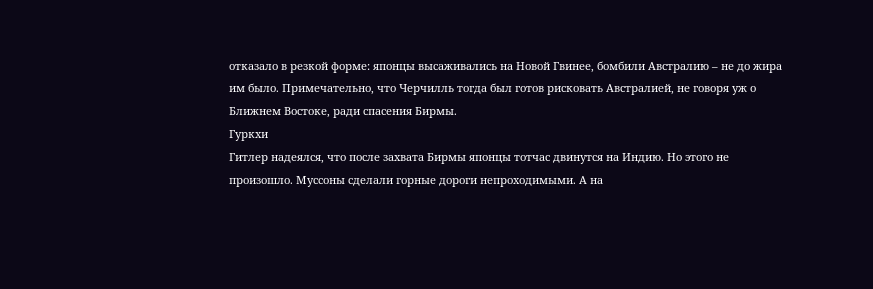отказало в резкой форме: японцы высаживались на Новой Гвинее, бомбили Австралию – не до жира им было. Примечательно, что Черчилль тогда был готов рисковать Австралией, не говоря уж о Ближнем Востоке, ради спасения Бирмы.
Гуркхи
Гитлер надеялся, что после захвата Бирмы японцы тотчас двинутся на Индию. Но этого не произошло. Муссоны сделали горные дороги непроходимыми. А на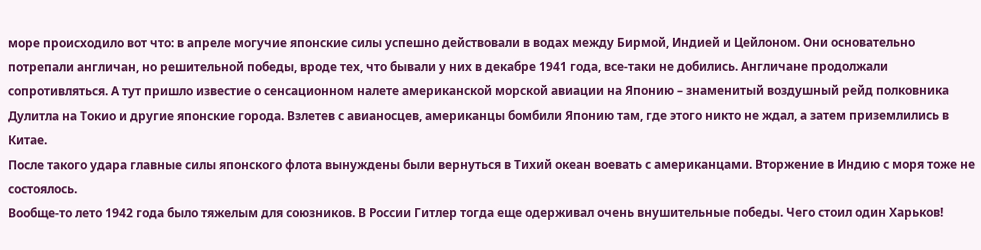море происходило вот что: в апреле могучие японские силы успешно действовали в водах между Бирмой, Индией и Цейлоном. Они основательно потрепали англичан, но решительной победы, вроде тех, что бывали у них в декабре 1941 года, все-таки не добились. Англичане продолжали сопротивляться. А тут пришло известие о сенсационном налете американской морской авиации на Японию – знаменитый воздушный рейд полковника Дулитла на Токио и другие японские города. Взлетев с авианосцев, американцы бомбили Японию там, где этого никто не ждал, а затем приземлились в Китае.
После такого удара главные силы японского флота вынуждены были вернуться в Тихий океан воевать с американцами. Вторжение в Индию с моря тоже не состоялось.
Вообще-то лето 1942 года было тяжелым для союзников. В России Гитлер тогда еще одерживал очень внушительные победы. Чего стоил один Харьков!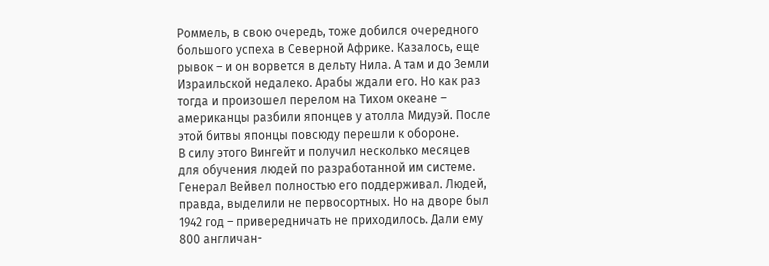Роммель, в свою очередь, тоже добился очередного большого успеха в Северной Африке. Казалось, еще рывок – и он ворвется в дельту Нила. А там и до Земли Израильской недалеко. Арабы ждали его. Но как раз тогда и произошел перелом на Тихом океане – американцы разбили японцев у атолла Мидуэй. После этой битвы японцы повсюду перешли к обороне.
В силу этого Вингейт и получил несколько месяцев для обучения людей по разработанной им системе. Генерал Вейвел полностью его поддерживал. Людей, правда, выделили не первосортных. Но на дворе был 1942 год – привередничать не приходилось. Дали ему 800 англичан-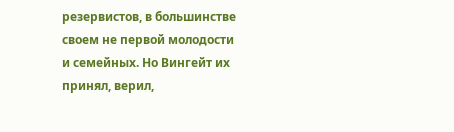резервистов, в большинстве своем не первой молодости и семейных. Но Вингейт их принял, верил,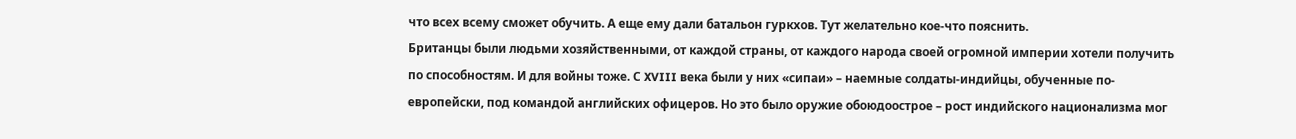что всех всему сможет обучить. А еще ему дали батальон гуркхов. Тут желательно кое-что пояснить.
Британцы были людьми хозяйственными, от каждой страны, от каждого народа своей огромной империи хотели получить по способностям. И для войны тоже. С XVIII века были у них «сипаи» – наемные солдаты-индийцы, обученные по-европейски, под командой английских офицеров. Но это было оружие обоюдоострое – рост индийского национализма мог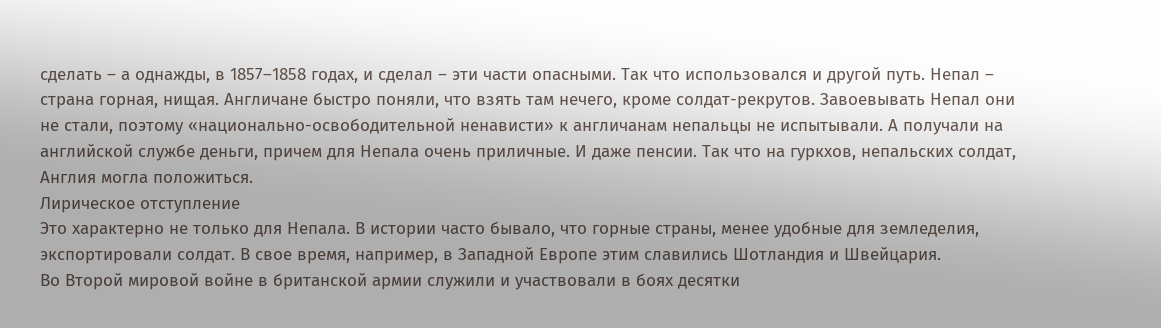сделать – а однажды, в 1857–1858 годах, и сделал – эти части опасными. Так что использовался и другой путь. Непал – страна горная, нищая. Англичане быстро поняли, что взять там нечего, кроме солдат-рекрутов. Завоевывать Непал они не стали, поэтому «национально-освободительной ненависти» к англичанам непальцы не испытывали. А получали на английской службе деньги, причем для Непала очень приличные. И даже пенсии. Так что на гуркхов, непальских солдат, Англия могла положиться.
Лирическое отступление
Это характерно не только для Непала. В истории часто бывало, что горные страны, менее удобные для земледелия, экспортировали солдат. В свое время, например, в Западной Европе этим славились Шотландия и Швейцария.
Во Второй мировой войне в британской армии служили и участвовали в боях десятки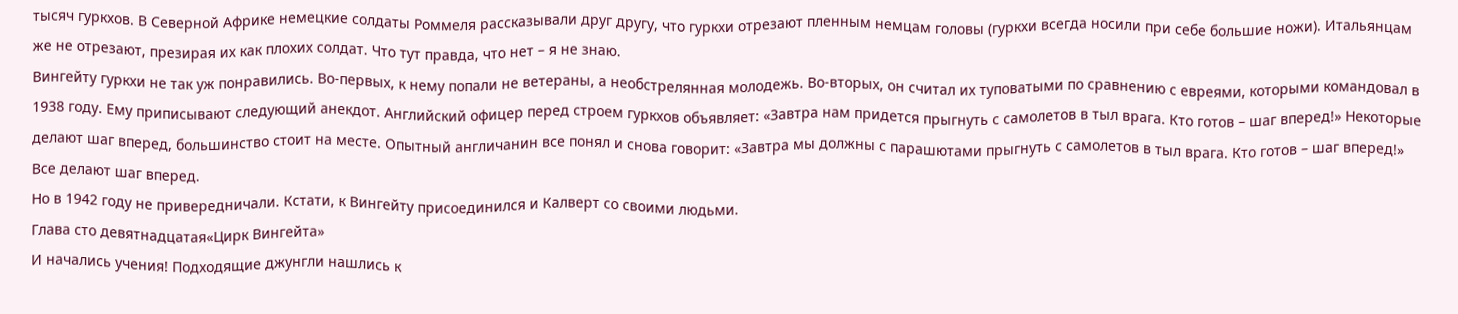тысяч гуркхов. В Северной Африке немецкие солдаты Роммеля рассказывали друг другу, что гуркхи отрезают пленным немцам головы (гуркхи всегда носили при себе большие ножи). Итальянцам же не отрезают, презирая их как плохих солдат. Что тут правда, что нет – я не знаю.
Вингейту гуркхи не так уж понравились. Во-первых, к нему попали не ветераны, а необстрелянная молодежь. Во-вторых, он считал их туповатыми по сравнению с евреями, которыми командовал в 1938 году. Ему приписывают следующий анекдот. Английский офицер перед строем гуркхов объявляет: «Завтра нам придется прыгнуть с самолетов в тыл врага. Кто готов – шаг вперед!» Некоторые делают шаг вперед, большинство стоит на месте. Опытный англичанин все понял и снова говорит: «Завтра мы должны с парашютами прыгнуть с самолетов в тыл врага. Кто готов – шаг вперед!» Все делают шаг вперед.
Но в 1942 году не привередничали. Кстати, к Вингейту присоединился и Калверт со своими людьми.
Глава сто девятнадцатая«Цирк Вингейта»
И начались учения! Подходящие джунгли нашлись к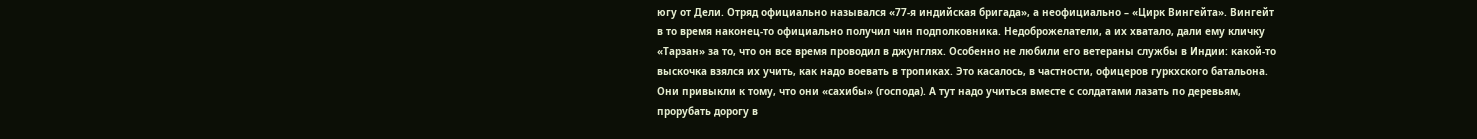югу от Дели. Отряд официально назывался «77-я индийская бригада», а неофициально – «Цирк Вингейта». Вингейт в то время наконец-то официально получил чин подполковника. Недоброжелатели, а их хватало, дали ему кличку «Тарзан» за то, что он все время проводил в джунглях. Особенно не любили его ветераны службы в Индии: какой-то выскочка взялся их учить, как надо воевать в тропиках. Это касалось, в частности, офицеров гуркхского батальона. Они привыкли к тому, что они «сахибы» (господа). А тут надо учиться вместе с солдатами лазать по деревьям, прорубать дорогу в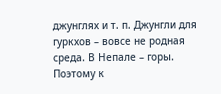джунглях и т. п. Джунгли для гуркхов – вовсе не родная среда. В Непале – горы. Поэтому к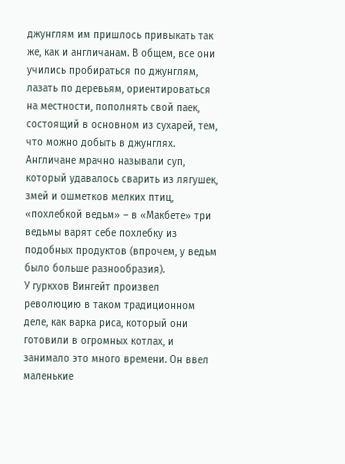джунглям им пришлось привыкать так же, как и англичанам. В общем, все они учились пробираться по джунглям, лазать по деревьям, ориентироваться на местности, пополнять свой паек, состоящий в основном из сухарей, тем, что можно добыть в джунглях. Англичане мрачно называли суп, который удавалось сварить из лягушек, змей и ошметков мелких птиц, «похлебкой ведьм» – в «Макбете» три ведьмы варят себе похлебку из подобных продуктов (впрочем, у ведьм было больше разнообразия).
У гуркхов Вингейт произвел революцию в таком традиционном деле, как варка риса, который они готовили в огромных котлах, и занимало это много времени. Он ввел маленькие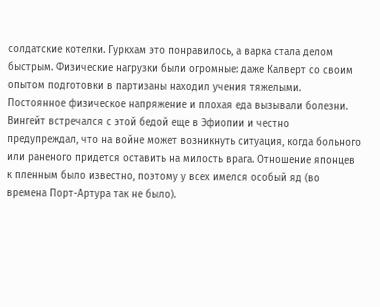солдатские котелки. Гуркхам это понравилось, а варка стала делом быстрым. Физические нагрузки были огромные: даже Калверт со своим опытом подготовки в партизаны находил учения тяжелыми.
Постоянное физическое напряжение и плохая еда вызывали болезни. Вингейт встречался с этой бедой еще в Эфиопии и честно предупреждал, что на войне может возникнуть ситуация, когда больного или раненого придется оставить на милость врага. Отношение японцев к пленным было известно, поэтому у всех имелся особый яд (во времена Порт-Артура так не было).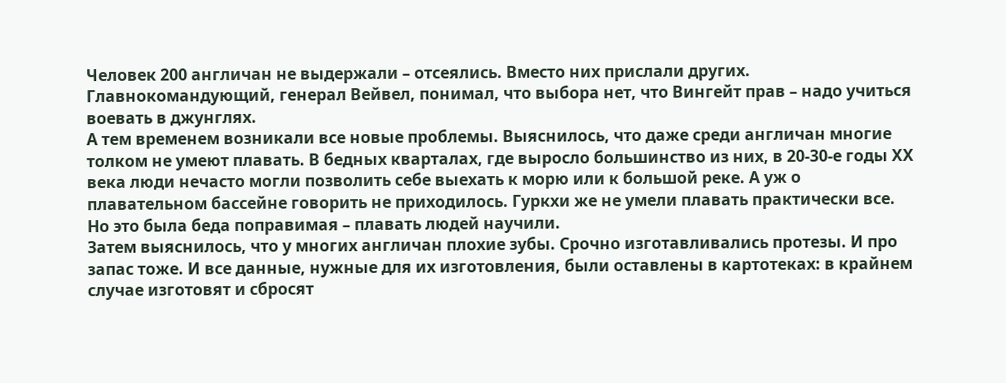Человек 200 англичан не выдержали – отсеялись. Вместо них прислали других. Главнокомандующий, генерал Вейвел, понимал, что выбора нет, что Вингейт прав – надо учиться воевать в джунглях.
А тем временем возникали все новые проблемы. Выяснилось, что даже среди англичан многие толком не умеют плавать. В бедных кварталах, где выросло большинство из них, в 20-30-е годы XX века люди нечасто могли позволить себе выехать к морю или к большой реке. А уж о плавательном бассейне говорить не приходилось. Гуркхи же не умели плавать практически все.
Но это была беда поправимая – плавать людей научили.
Затем выяснилось, что у многих англичан плохие зубы. Срочно изготавливались протезы. И про запас тоже. И все данные, нужные для их изготовления, были оставлены в картотеках: в крайнем случае изготовят и сбросят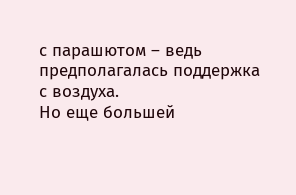с парашютом – ведь предполагалась поддержка с воздуха.
Но еще большей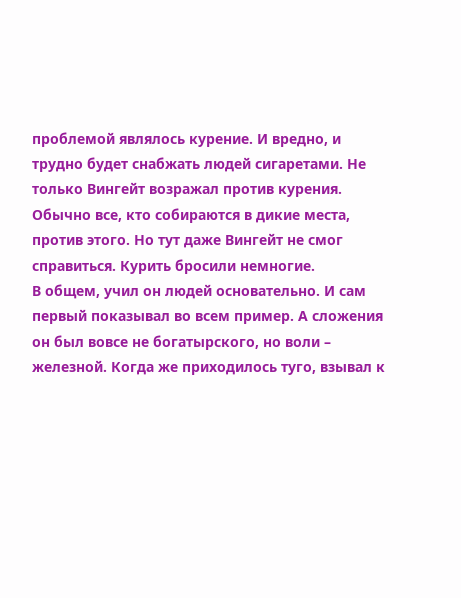проблемой являлось курение. И вредно, и трудно будет снабжать людей сигаретами. Не только Вингейт возражал против курения. Обычно все, кто собираются в дикие места, против этого. Но тут даже Вингейт не смог справиться. Курить бросили немногие.
В общем, учил он людей основательно. И сам первый показывал во всем пример. А сложения он был вовсе не богатырского, но воли – железной. Когда же приходилось туго, взывал к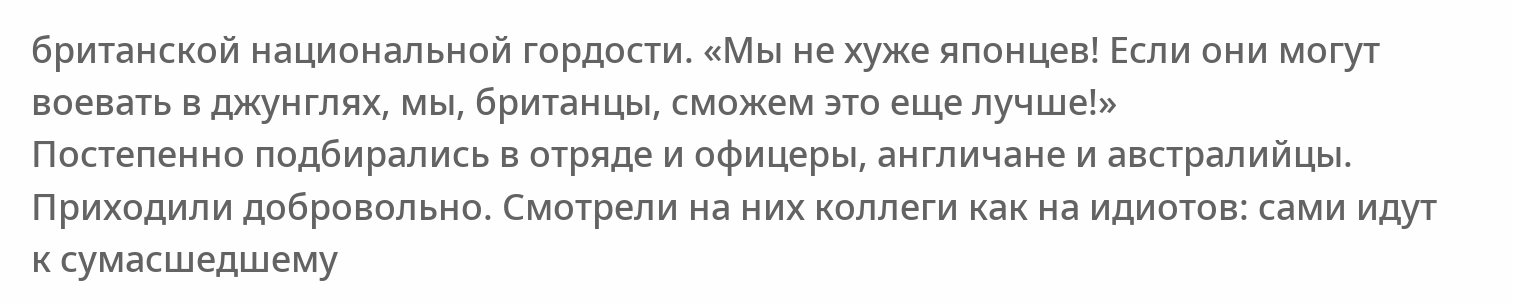британской национальной гордости. «Мы не хуже японцев! Если они могут воевать в джунглях, мы, британцы, сможем это еще лучше!»
Постепенно подбирались в отряде и офицеры, англичане и австралийцы. Приходили добровольно. Смотрели на них коллеги как на идиотов: сами идут к сумасшедшему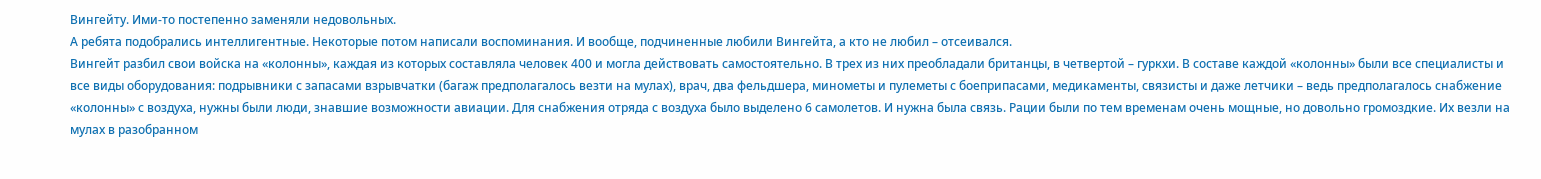Вингейту. Ими-то постепенно заменяли недовольных.
А ребята подобрались интеллигентные. Некоторые потом написали воспоминания. И вообще, подчиненные любили Вингейта, а кто не любил – отсеивался.
Вингейт разбил свои войска на «колонны», каждая из которых составляла человек 400 и могла действовать самостоятельно. В трех из них преобладали британцы, в четвертой – гуркхи. В составе каждой «колонны» были все специалисты и все виды оборудования: подрывники с запасами взрывчатки (багаж предполагалось везти на мулах), врач, два фельдшера, минометы и пулеметы с боеприпасами, медикаменты, связисты и даже летчики – ведь предполагалось снабжение «колонны» с воздуха, нужны были люди, знавшие возможности авиации. Для снабжения отряда с воздуха было выделено 6 самолетов. И нужна была связь. Рации были по тем временам очень мощные, но довольно громоздкие. Их везли на мулах в разобранном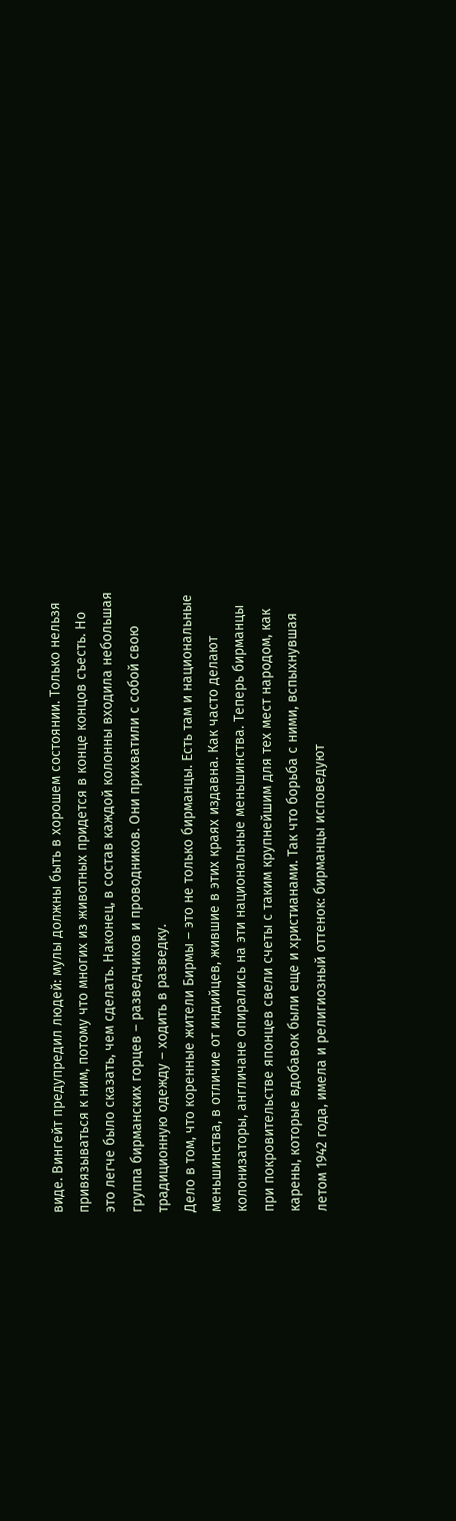виде. Вингейт предупредил людей: мулы должны быть в хорошем состоянии. Только нельзя привязываться к ним, потому что многих из животных придется в конце концов съесть. Но это легче было сказать, чем сделать. Наконец, в состав каждой колонны входила небольшая группа бирманских горцев – разведчиков и проводников. Они прихватили с собой свою традиционную одежду – ходить в разведку.
Дело в том, что коренные жители Бирмы – это не только бирманцы. Есть там и национальные меньшинства, в отличие от индийцев, жившие в этих краях издавна. Как часто делают колонизаторы, англичане опирались на эти национальные меньшинства. Теперь бирманцы при покровительстве японцев свели счеты с таким крупнейшим для тех мест народом, как карены, которые вдобавок были еще и христианами. Так что борьба с ними, вспыхнувшая летом 1942 года, имела и религиозный оттенок: бирманцы исповедуют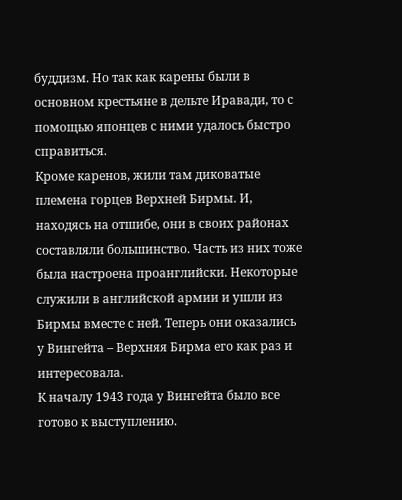буддизм. Но так как карены были в основном крестьяне в дельте Иравади, то с помощью японцев с ними удалось быстро справиться.
Кроме каренов, жили там диковатые племена горцев Верхней Бирмы. И, находясь на отшибе, они в своих районах составляли большинство. Часть из них тоже была настроена проанглийски. Некоторые служили в английской армии и ушли из Бирмы вместе с ней. Теперь они оказались у Вингейта – Верхняя Бирма его как раз и интересовала.
К началу 1943 года у Вингейта было все готово к выступлению.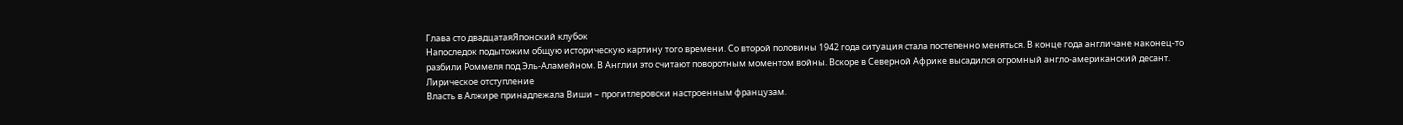Глава сто двадцатаяЯпонский клубок
Напоследок подытожим общую историческую картину того времени. Со второй половины 1942 года ситуация стала постепенно меняться. В конце года англичане наконец-то разбили Роммеля под Эль-Аламейном. В Англии это считают поворотным моментом войны. Вскоре в Северной Африке высадился огромный англо-американский десант.
Лирическое отступление
Власть в Алжире принадлежала Виши – прогитлеровски настроенным французам.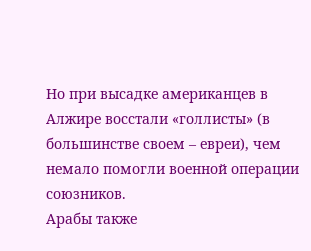Но при высадке американцев в Алжире восстали «голлисты» (в большинстве своем – евреи), чем немало помогли военной операции союзников.
Арабы также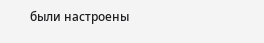были настроены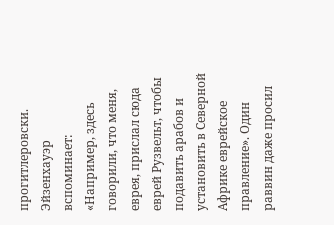прогитлеровски. Эйзенхауэр вспоминает: «Например, здесь говорили, что меня, еврея, прислал сюда еврей Рузвельт, чтобы подавить арабов и установить в Северной Африке еврейское правление». Один раввин даже просил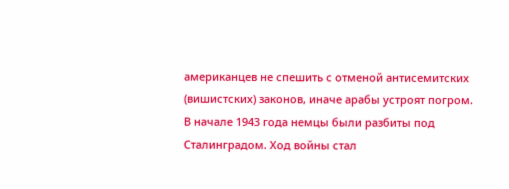американцев не спешить с отменой антисемитских (вишистских) законов, иначе арабы устроят погром.
В начале 1943 года немцы были разбиты под Сталинградом. Ход войны стал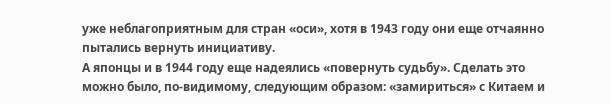уже неблагоприятным для стран «оси», хотя в 1943 году они еще отчаянно пытались вернуть инициативу.
А японцы и в 1944 году еще надеялись «повернуть судьбу». Сделать это можно было, по-видимому, следующим образом: «замириться» с Китаем и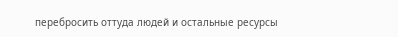перебросить оттуда людей и остальные ресурсы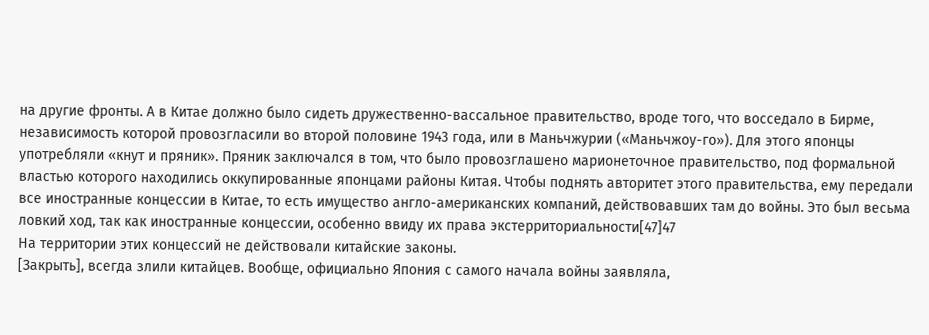на другие фронты. А в Китае должно было сидеть дружественно-вассальное правительство, вроде того, что восседало в Бирме, независимость которой провозгласили во второй половине 1943 года, или в Маньчжурии («Маньчжоу-го»). Для этого японцы употребляли «кнут и пряник». Пряник заключался в том, что было провозглашено марионеточное правительство, под формальной властью которого находились оккупированные японцами районы Китая. Чтобы поднять авторитет этого правительства, ему передали все иностранные концессии в Китае, то есть имущество англо-американских компаний, действовавших там до войны. Это был весьма ловкий ход, так как иностранные концессии, особенно ввиду их права экстерриториальности[47]47
На территории этих концессий не действовали китайские законы.
[Закрыть], всегда злили китайцев. Вообще, официально Япония с самого начала войны заявляла,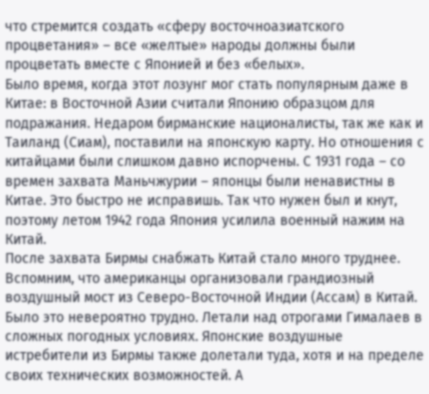что стремится создать «сферу восточноазиатского процветания» – все «желтые» народы должны были процветать вместе с Японией и без «белых».
Было время, когда этот лозунг мог стать популярным даже в Китае: в Восточной Азии считали Японию образцом для подражания. Недаром бирманские националисты, так же как и Таиланд (Сиам), поставили на японскую карту. Но отношения с китайцами были слишком давно испорчены. С 1931 года – со времен захвата Маньчжурии – японцы были ненавистны в Китае. Это быстро не исправишь. Так что нужен был и кнут, поэтому летом 1942 года Япония усилила военный нажим на Китай.
После захвата Бирмы снабжать Китай стало много труднее. Вспомним, что американцы организовали грандиозный воздушный мост из Северо-Восточной Индии (Ассам) в Китай. Было это невероятно трудно. Летали над отрогами Гималаев в сложных погодных условиях. Японские воздушные истребители из Бирмы также долетали туда, хотя и на пределе своих технических возможностей. А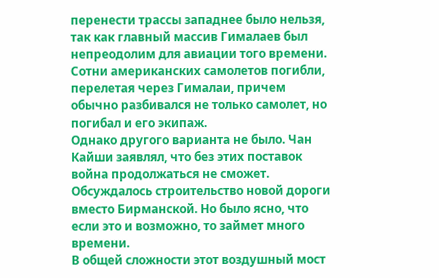перенести трассы западнее было нельзя, так как главный массив Гималаев был непреодолим для авиации того времени. Сотни американских самолетов погибли, перелетая через Гималаи, причем обычно разбивался не только самолет, но погибал и его экипаж.
Однако другого варианта не было. Чан Кайши заявлял, что без этих поставок война продолжаться не сможет. Обсуждалось строительство новой дороги вместо Бирманской. Но было ясно, что если это и возможно, то займет много времени.
В общей сложности этот воздушный мост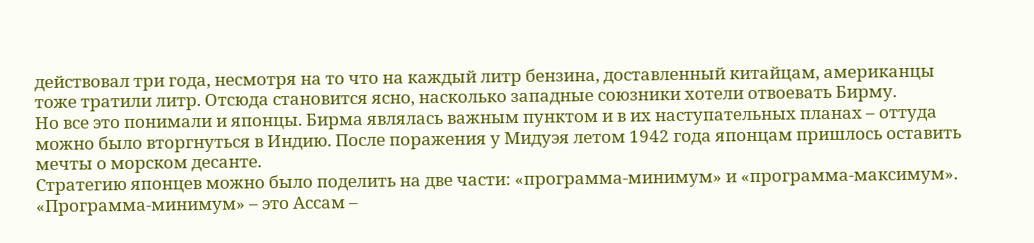действовал три года, несмотря на то что на каждый литр бензина, доставленный китайцам, американцы тоже тратили литр. Отсюда становится ясно, насколько западные союзники хотели отвоевать Бирму.
Но все это понимали и японцы. Бирма являлась важным пунктом и в их наступательных планах – оттуда можно было вторгнуться в Индию. После поражения у Мидуэя летом 1942 года японцам пришлось оставить мечты о морском десанте.
Стратегию японцев можно было поделить на две части: «программа-минимум» и «программа-максимум». «Программа-минимум» – это Ассам –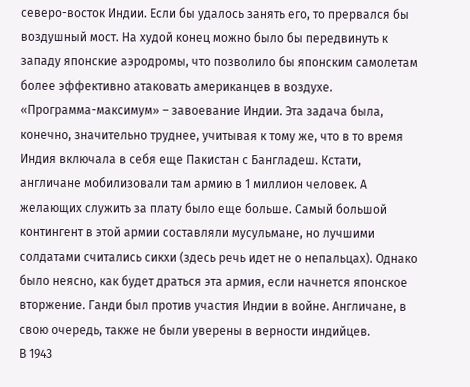северо-восток Индии. Если бы удалось занять его, то прервался бы воздушный мост. На худой конец можно было бы передвинуть к западу японские аэродромы, что позволило бы японским самолетам более эффективно атаковать американцев в воздухе.
«Программа-максимум» – завоевание Индии. Эта задача была, конечно, значительно труднее, учитывая к тому же, что в то время Индия включала в себя еще Пакистан с Бангладеш. Кстати, англичане мобилизовали там армию в 1 миллион человек. А желающих служить за плату было еще больше. Самый большой контингент в этой армии составляли мусульмане, но лучшими солдатами считались сикхи (здесь речь идет не о непальцах). Однако было неясно, как будет драться эта армия, если начнется японское вторжение. Ганди был против участия Индии в войне. Англичане, в свою очередь, также не были уверены в верности индийцев.
В 1943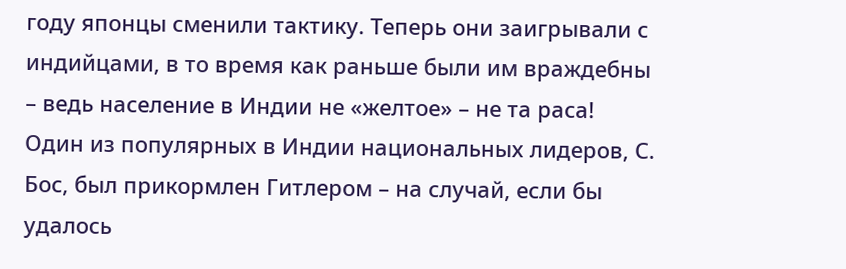году японцы сменили тактику. Теперь они заигрывали с индийцами, в то время как раньше были им враждебны – ведь население в Индии не «желтое» – не та раса!
Один из популярных в Индии национальных лидеров, С. Бос, был прикормлен Гитлером – на случай, если бы удалось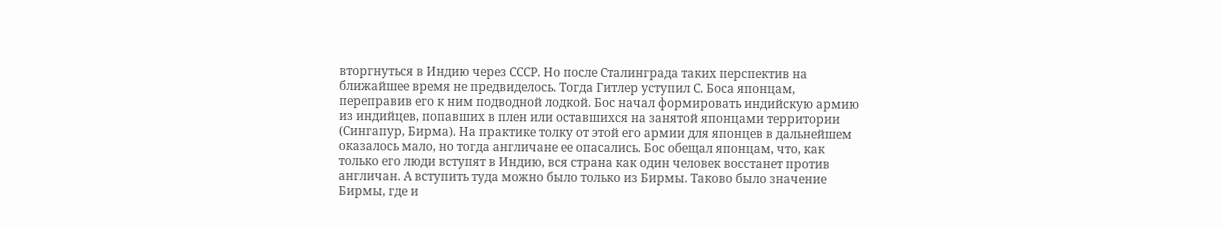вторгнуться в Индию через СССР. Но после Сталинграда таких перспектив на ближайшее время не предвиделось. Тогда Гитлер уступил С. Боса японцам, переправив его к ним подводной лодкой. Бос начал формировать индийскую армию из индийцев, попавших в плен или оставшихся на занятой японцами территории (Сингапур, Бирма). На практике толку от этой его армии для японцев в дальнейшем оказалось мало, но тогда англичане ее опасались. Бос обещал японцам, что, как только его люди вступят в Индию, вся страна как один человек восстанет против англичан. А вступить туда можно было только из Бирмы. Таково было значение Бирмы, где и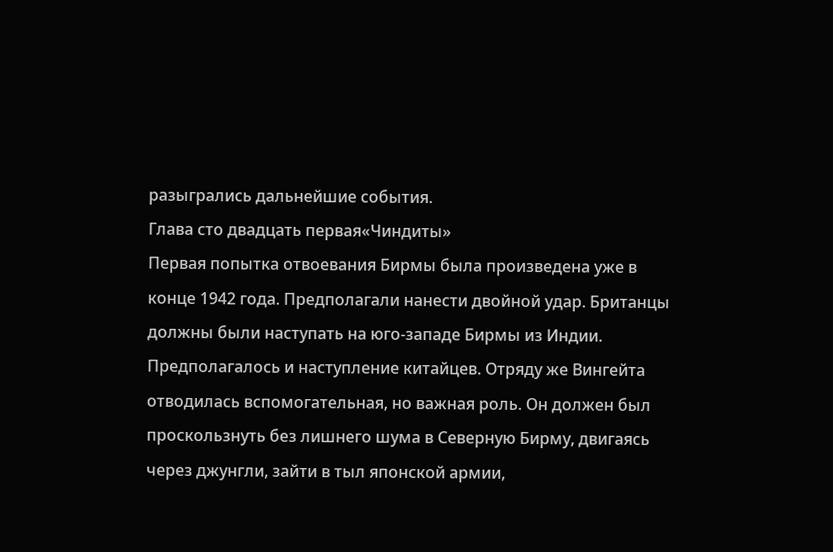разыгрались дальнейшие события.
Глава сто двадцать первая«Чиндиты»
Первая попытка отвоевания Бирмы была произведена уже в конце 1942 года. Предполагали нанести двойной удар. Британцы должны были наступать на юго-западе Бирмы из Индии. Предполагалось и наступление китайцев. Отряду же Вингейта отводилась вспомогательная, но важная роль. Он должен был проскользнуть без лишнего шума в Северную Бирму, двигаясь через джунгли, зайти в тыл японской армии,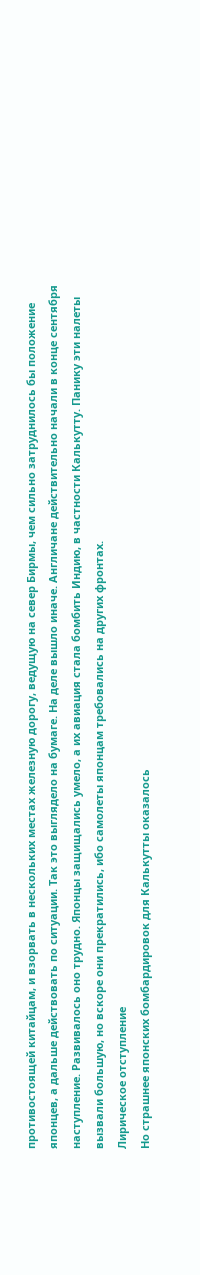противостоящей китайцам, и взорвать в нескольких местах железную дорогу, ведущую на север Бирмы, чем сильно затруднилось бы положение японцев, а дальше действовать по ситуации. Так это выглядело на бумаге. На деле вышло иначе. Англичане действительно начали в конце сентября наступление. Развивалось оно трудно. Японцы защищались умело, а их авиация стала бомбить Индию, в частности Калькутту. Панику эти налеты вызвали большую, но вскоре они прекратились, ибо самолеты японцам требовались на других фронтах.
Лирическое отступление
Но страшнее японских бомбардировок для Калькутты оказалось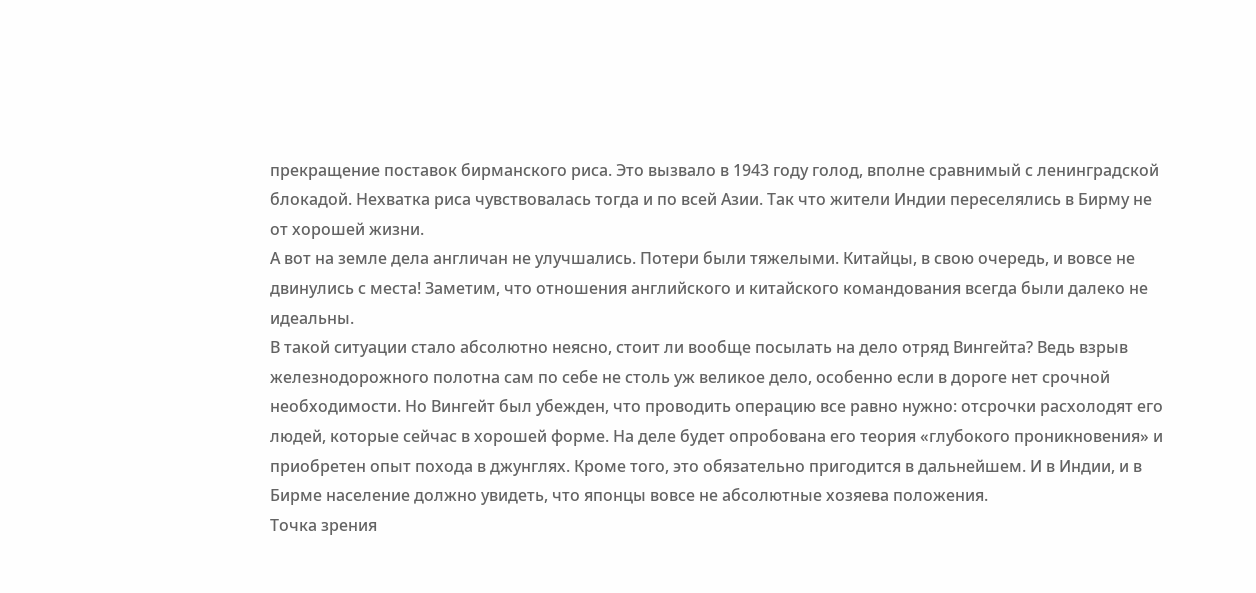прекращение поставок бирманского риса. Это вызвало в 1943 году голод, вполне сравнимый с ленинградской блокадой. Нехватка риса чувствовалась тогда и по всей Азии. Так что жители Индии переселялись в Бирму не от хорошей жизни.
А вот на земле дела англичан не улучшались. Потери были тяжелыми. Китайцы, в свою очередь, и вовсе не двинулись с места! Заметим, что отношения английского и китайского командования всегда были далеко не идеальны.
В такой ситуации стало абсолютно неясно, стоит ли вообще посылать на дело отряд Вингейта? Ведь взрыв железнодорожного полотна сам по себе не столь уж великое дело, особенно если в дороге нет срочной необходимости. Но Вингейт был убежден, что проводить операцию все равно нужно: отсрочки расхолодят его людей, которые сейчас в хорошей форме. На деле будет опробована его теория «глубокого проникновения» и приобретен опыт похода в джунглях. Кроме того, это обязательно пригодится в дальнейшем. И в Индии, и в Бирме население должно увидеть, что японцы вовсе не абсолютные хозяева положения.
Точка зрения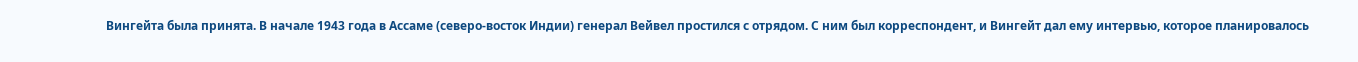Вингейта была принята. В начале 1943 года в Ассаме (северо-восток Индии) генерал Вейвел простился с отрядом. С ним был корреспондент, и Вингейт дал ему интервью, которое планировалось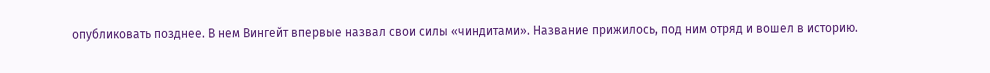опубликовать позднее. В нем Вингейт впервые назвал свои силы «чиндитами». Название прижилось, под ним отряд и вошел в историю.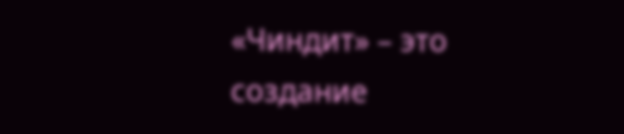«Чиндит» – это создание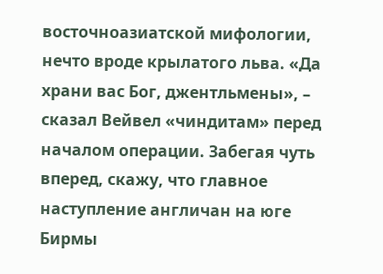восточноазиатской мифологии, нечто вроде крылатого льва. «Да храни вас Бог, джентльмены», – сказал Вейвел «чиндитам» перед началом операции. Забегая чуть вперед, скажу, что главное наступление англичан на юге Бирмы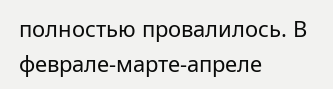полностью провалилось. В феврале-марте-апреле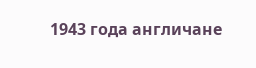1943 года англичане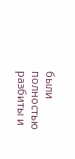были полностью разбиты и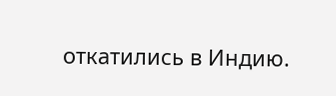откатились в Индию.